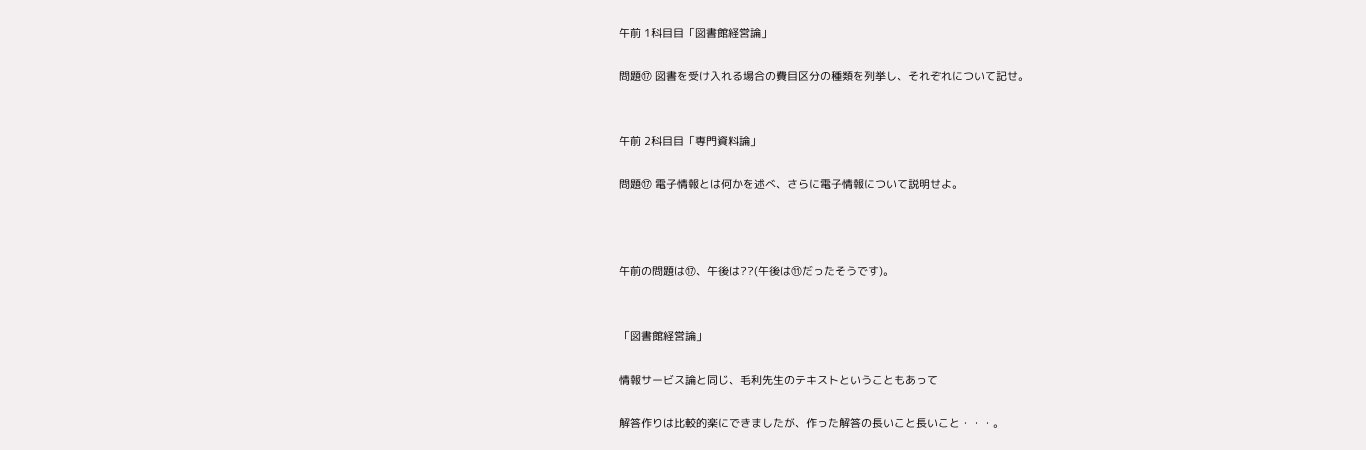午前 1科目目「図書館経営論」

問題⑰ 図書を受け入れる場合の費目区分の種類を列挙し、それぞれについて記せ。


午前 2科目目「専門資料論」

問題⑰ 電子情報とは何かを述べ、さらに電子情報について説明せよ。



午前の問題は⑰、午後は??(午後は⑪だったそうです)。


「図書館経営論」

情報サービス論と同じ、毛利先生のテキストということもあって

解答作りは比較的楽にできましたが、作った解答の長いこと長いこと・・・。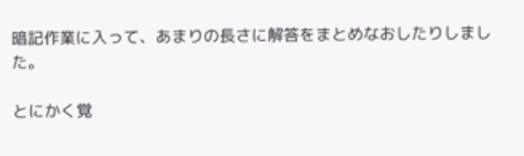暗記作業に入って、あまりの長さに解答をまとめなおしたりしました。

とにかく覚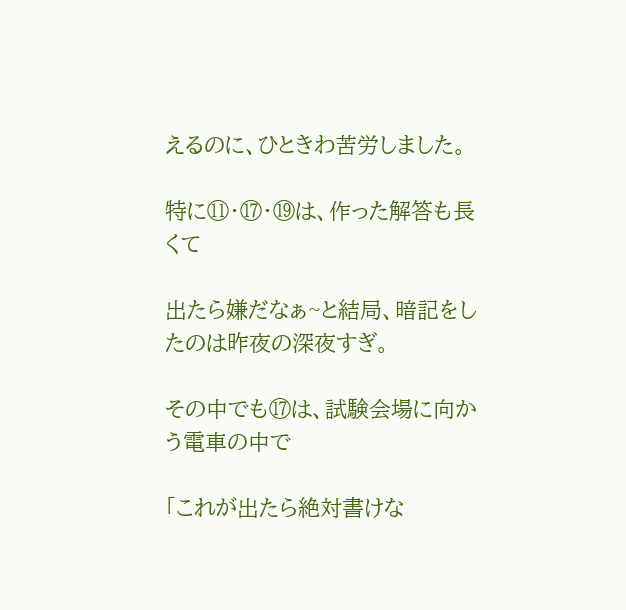えるのに、ひときわ苦労しました。

特に⑪・⑰・⑲は、作った解答も長くて

出たら嫌だなぁ~と結局、暗記をしたのは昨夜の深夜すぎ。

その中でも⑰は、試験会場に向かう電車の中で

「これが出たら絶対書けな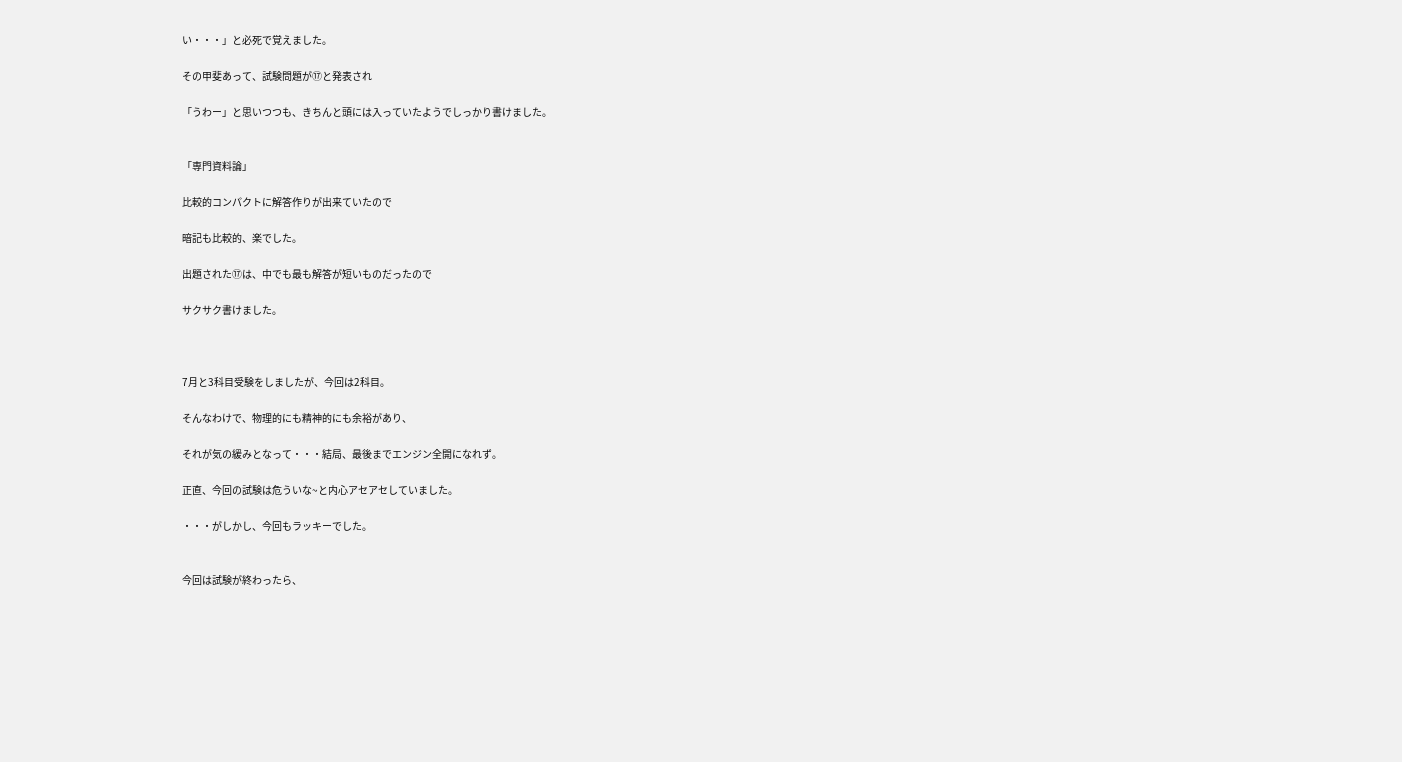い・・・」と必死で覚えました。

その甲斐あって、試験問題が⑰と発表され

「うわー」と思いつつも、きちんと頭には入っていたようでしっかり書けました。


「専門資料論」

比較的コンパクトに解答作りが出来ていたので

暗記も比較的、楽でした。

出題された⑰は、中でも最も解答が短いものだったので

サクサク書けました。



7月と3科目受験をしましたが、今回は2科目。

そんなわけで、物理的にも精神的にも余裕があり、

それが気の緩みとなって・・・結局、最後までエンジン全開になれず。

正直、今回の試験は危ういな~と内心アセアセしていました。

・・・がしかし、今回もラッキーでした。


今回は試験が終わったら、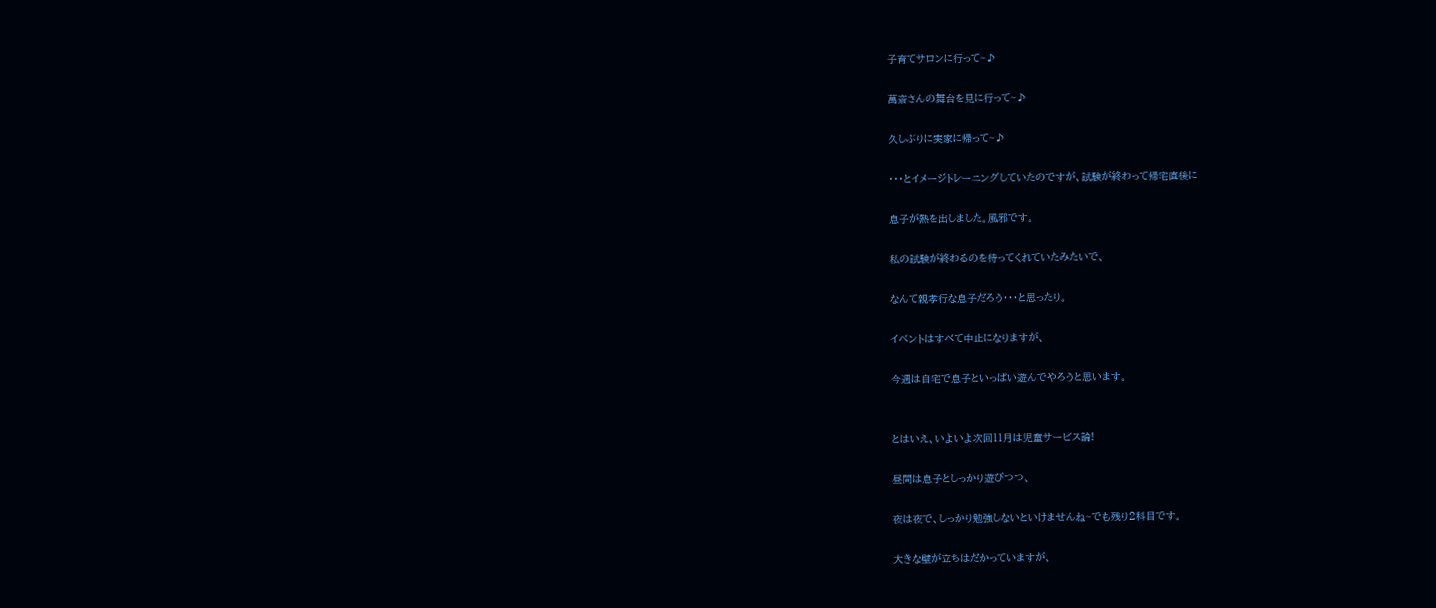子育てサロンに行って~♪

萬斎さんの舞台を見に行って~♪

久しぶりに実家に帰って~♪

・・・とイメージトレーニングしていたのですが、試験が終わって帰宅直後に

息子が熱を出しました。風邪です。

私の試験が終わるのを待ってくれていたみたいで、

なんて親孝行な息子だろう・・・と思ったり。

イベントはすべて中止になりますが、

今週は自宅で息子といっぱい遊んでやろうと思います。


とはいえ、いよいよ次回11月は児童サービス論!

昼間は息子としっかり遊びつつ、

夜は夜で、しっかり勉強しないといけませんね~でも残り2科目です。

大きな壁が立ちはだかっていますが、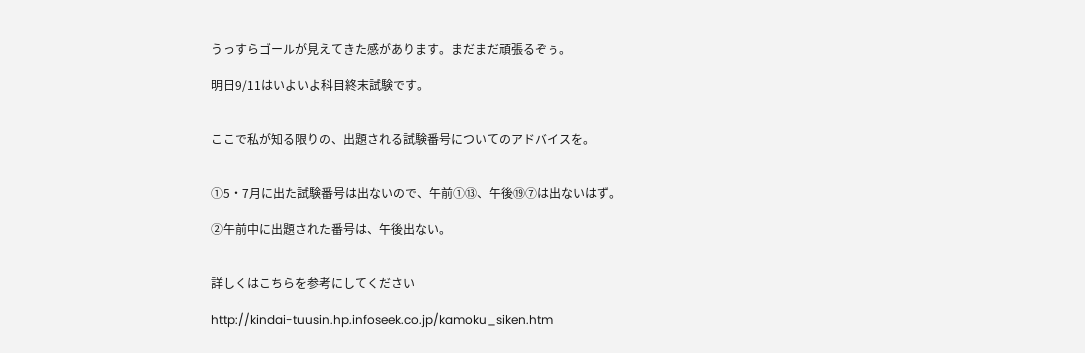うっすらゴールが見えてきた感があります。まだまだ頑張るぞぅ。

明日9/11はいよいよ科目終末試験です。


ここで私が知る限りの、出題される試験番号についてのアドバイスを。


①5・7月に出た試験番号は出ないので、午前①⑬、午後⑲⑦は出ないはず。

②午前中に出題された番号は、午後出ない。


詳しくはこちらを参考にしてください

http://kindai-tuusin.hp.infoseek.co.jp/kamoku_siken.htm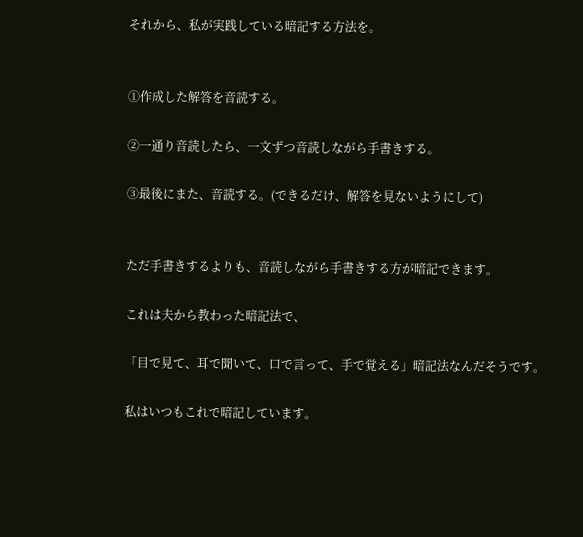それから、私が実践している暗記する方法を。


①作成した解答を音読する。

②一通り音読したら、一文ずつ音読しながら手書きする。

③最後にまた、音読する。(できるだけ、解答を見ないようにして)


ただ手書きするよりも、音読しながら手書きする方が暗記できます。

これは夫から教わった暗記法で、

「目で見て、耳で聞いて、口で言って、手で覚える」暗記法なんだそうです。

私はいつもこれで暗記しています。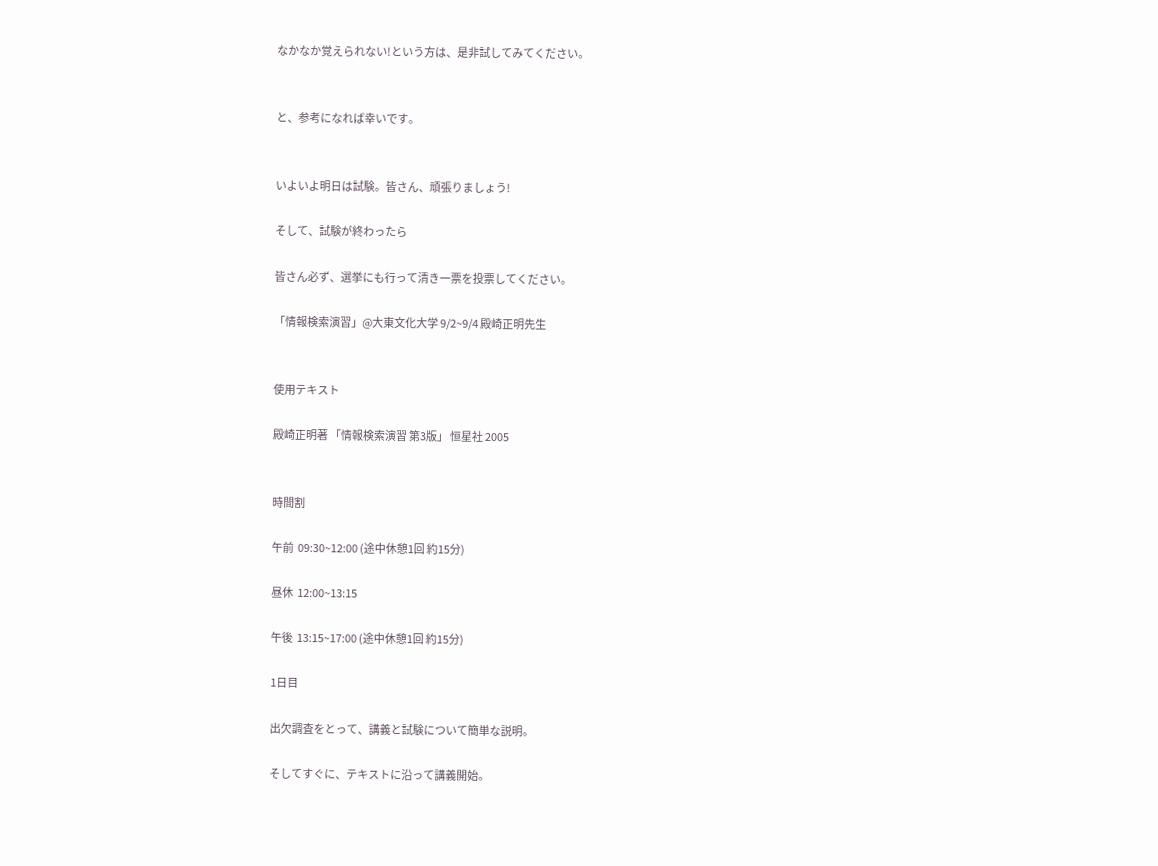なかなか覚えられない!という方は、是非試してみてください。


と、参考になれば幸いです。


いよいよ明日は試験。皆さん、頑張りましょう!

そして、試験が終わったら

皆さん必ず、選挙にも行って清き一票を投票してください。

「情報検索演習」@大東文化大学 9/2~9/4 殿崎正明先生


使用テキスト

殿崎正明著 「情報検索演習 第3版」 恒星社 2005


時間割

午前  09:30~12:00 (途中休憩1回 約15分)

昼休  12:00~13:15

午後  13:15~17:00 (途中休憩1回 約15分)

1日目

出欠調査をとって、講義と試験について簡単な説明。

そしてすぐに、テキストに沿って講義開始。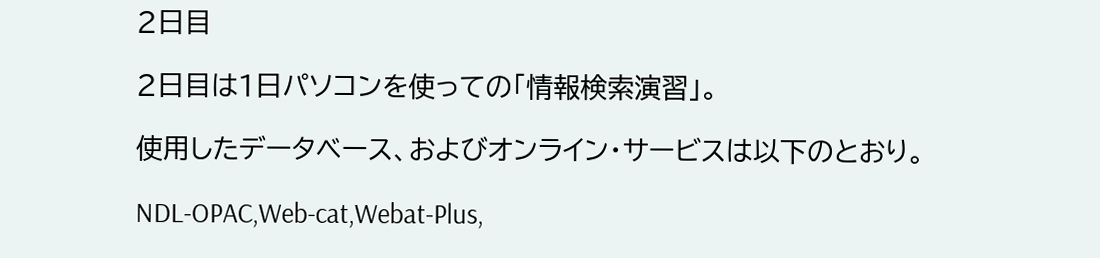2日目

2日目は1日パソコンを使っての「情報検索演習」。

使用したデータベース、およびオンライン・サービスは以下のとおり。

NDL-OPAC,Web-cat,Webat-Plus,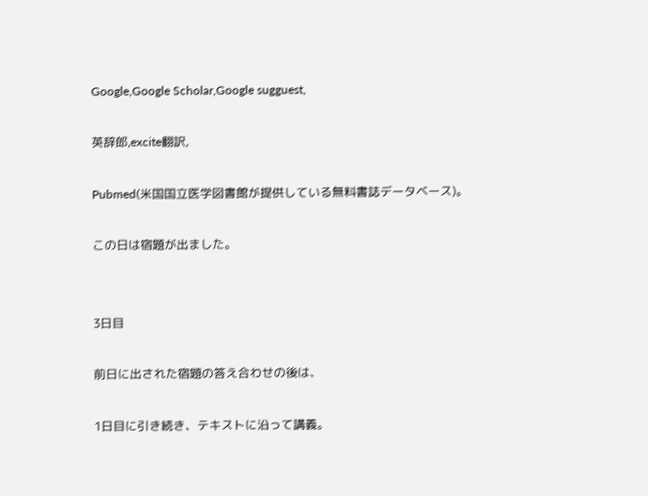Google,Google Scholar,Google sugguest,

英辞郎,excite翻訳,

Pubmed(米国国立医学図書館が提供している無料書誌データベース)。

この日は宿題が出ました。


3日目

前日に出された宿題の答え合わせの後は、

1日目に引き続き、テキストに沿って講義。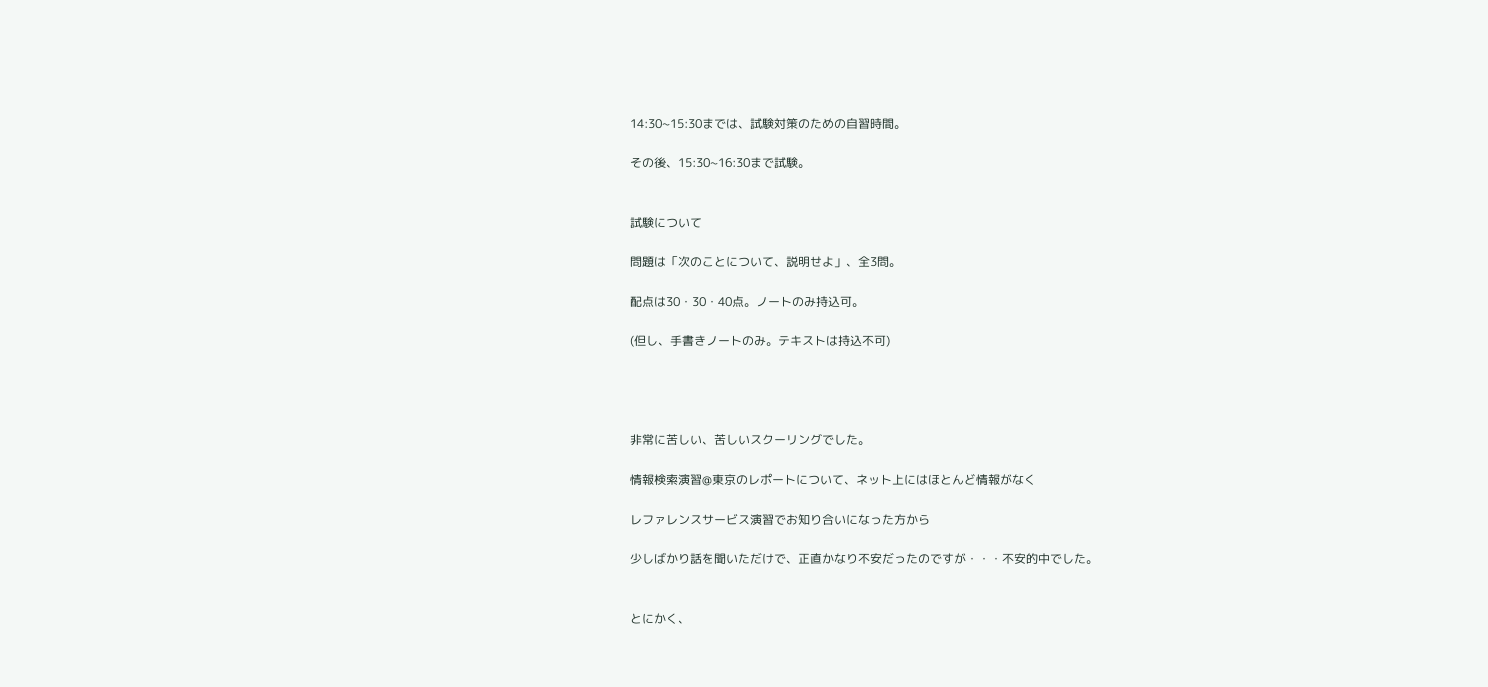14:30~15:30までは、試験対策のための自習時間。

その後、15:30~16:30まで試験。


試験について

問題は「次のことについて、説明せよ」、全3問。

配点は30・30・40点。ノートのみ持込可。

(但し、手書きノートのみ。テキストは持込不可)




非常に苦しい、苦しいスクーリングでした。

情報検索演習@東京のレポートについて、ネット上にはほとんど情報がなく

レファレンスサービス演習でお知り合いになった方から

少しばかり話を聞いただけで、正直かなり不安だったのですが・・・不安的中でした。


とにかく、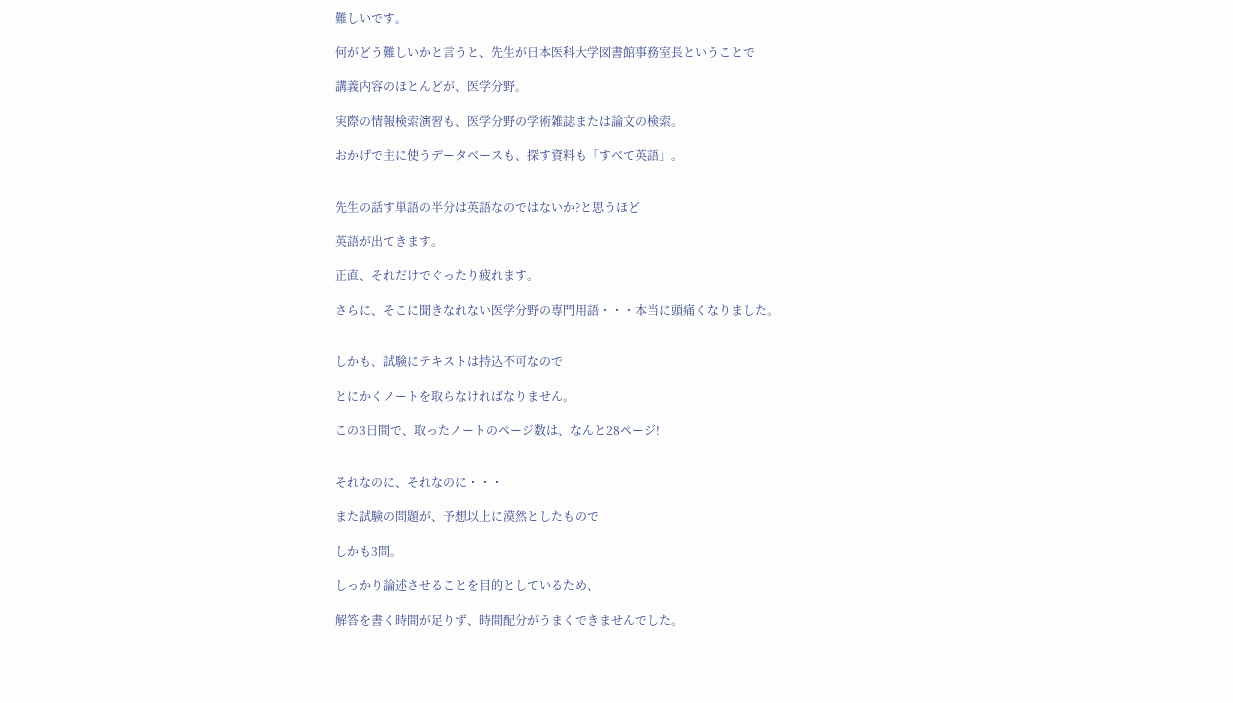難しいです。

何がどう難しいかと言うと、先生が日本医科大学図書館事務室長ということで

講義内容のほとんどが、医学分野。

実際の情報検索演習も、医学分野の学術雑誌または論文の検索。

おかげで主に使うデータベースも、探す資料も「すべて英語」。


先生の話す単語の半分は英語なのではないか?と思うほど

英語が出てきます。

正直、それだけでぐったり疲れます。

さらに、そこに聞きなれない医学分野の専門用語・・・本当に頭痛くなりました。


しかも、試験にテキストは持込不可なので

とにかくノートを取らなければなりません。

この3日間で、取ったノートのページ数は、なんと28ページ!


それなのに、それなのに・・・

また試験の問題が、予想以上に漠然としたもので

しかも3問。

しっかり論述させることを目的としているため、

解答を書く時間が足りず、時間配分がうまくできませんでした。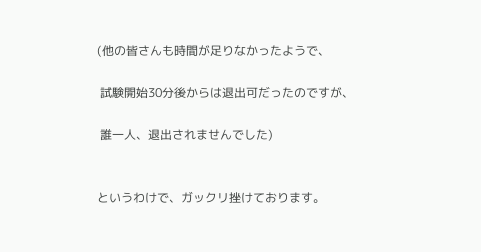(他の皆さんも時間が足りなかったようで、

 試験開始30分後からは退出可だったのですが、

 誰一人、退出されませんでした)


というわけで、ガックリ挫けております。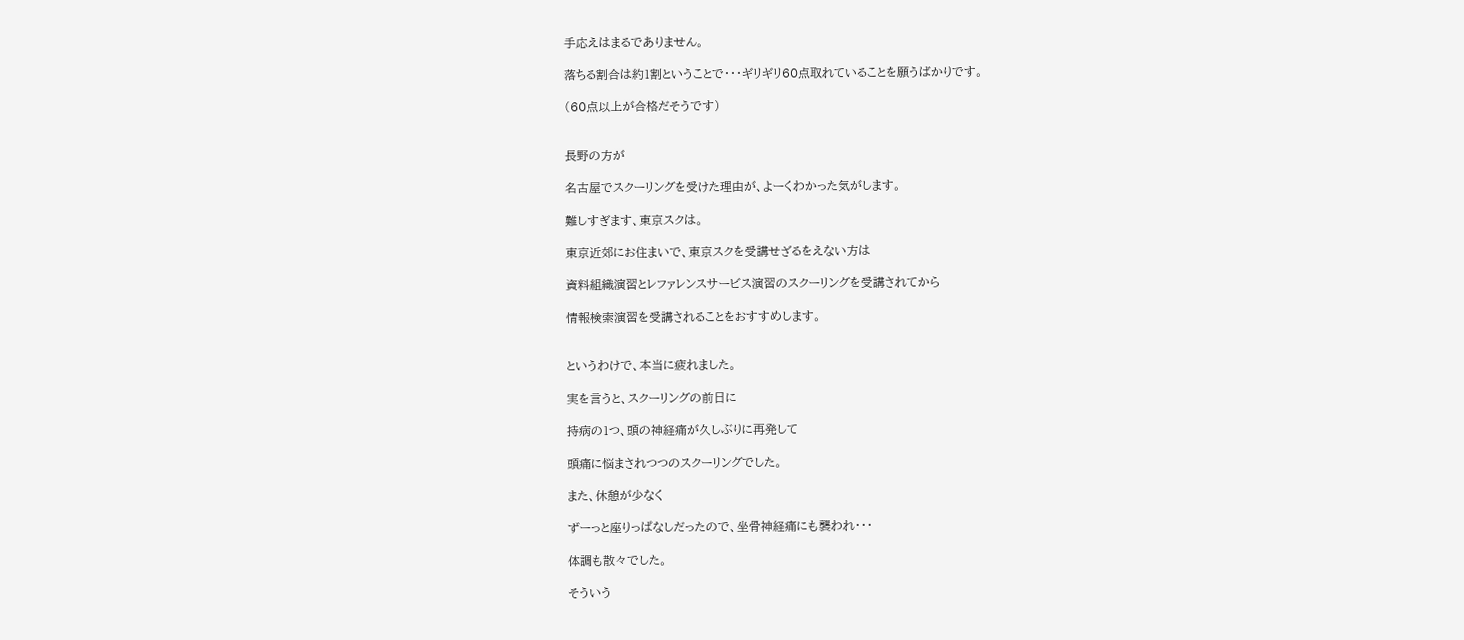手応えはまるでありません。

落ちる割合は約1割ということで・・・ギリギリ60点取れていることを願うばかりです。

(60点以上が合格だそうです)


長野の方が

名古屋でスクーリングを受けた理由が、よーくわかった気がします。

難しすぎます、東京スクは。

東京近郊にお住まいで、東京スクを受講せざるをえない方は

資料組織演習とレファレンスサービス演習のスクーリングを受講されてから

情報検索演習を受講されることをおすすめします。


というわけで、本当に疲れました。

実を言うと、スクーリングの前日に

持病の1つ、頭の神経痛が久しぶりに再発して

頭痛に悩まされつつのスクーリングでした。

また、休憩が少なく

ずーっと座りっぱなしだったので、坐骨神経痛にも襲われ・・・

体調も散々でした。

そういう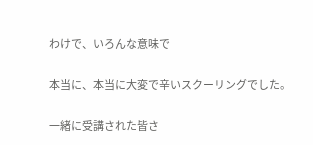わけで、いろんな意味で

本当に、本当に大変で辛いスクーリングでした。

一緒に受講された皆さ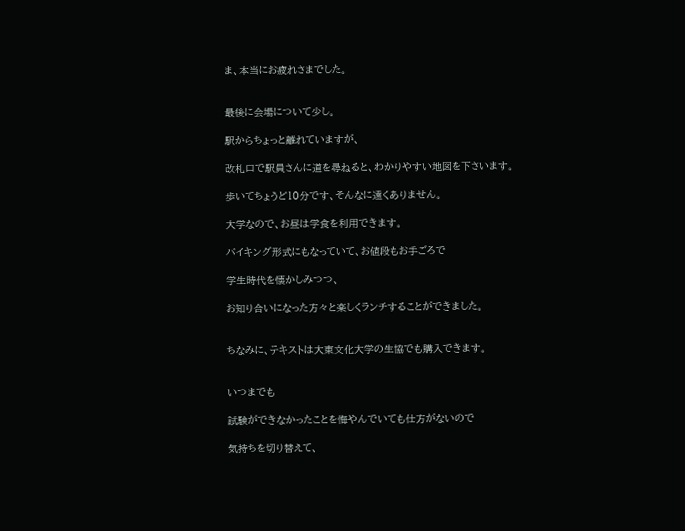ま、本当にお疲れさまでした。


最後に会場について少し。

駅からちょっと離れていますが、

改札口で駅員さんに道を尋ねると、わかりやすい地図を下さいます。

歩いてちょうど10分です、そんなに遠くありません。

大学なので、お昼は学食を利用できます。

バイキング形式にもなっていて、お値段もお手ごろで

学生時代を懐かしみつつ、

お知り合いになった方々と楽しくランチすることができました。


ちなみに、テキストは大東文化大学の生協でも購入できます。


いつまでも

試験ができなかったことを悔やんでいても仕方がないので

気持ちを切り替えて、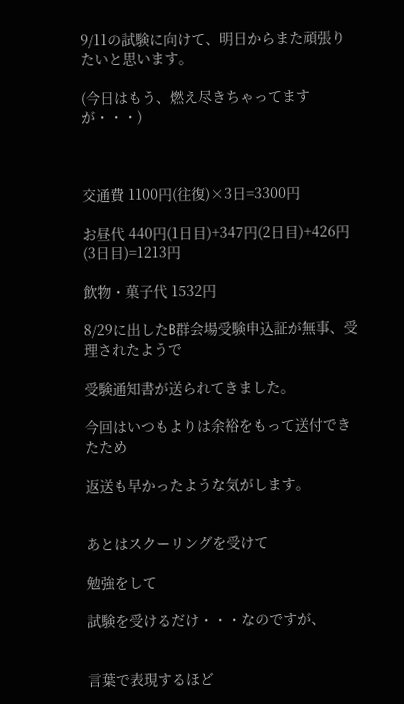9/11の試験に向けて、明日からまた頑張りたいと思います。

(今日はもう、燃え尽きちゃってますが・・・)



交通費 1100円(往復)×3日=3300円

お昼代 440円(1日目)+347円(2日目)+426円(3日目)=1213円

飲物・菓子代 1532円

8/29に出したB群会場受験申込証が無事、受理されたようで

受験通知書が送られてきました。

今回はいつもよりは余裕をもって送付できたため

返送も早かったような気がします。


あとはスクーリングを受けて

勉強をして

試験を受けるだけ・・・なのですが、


言葉で表現するほど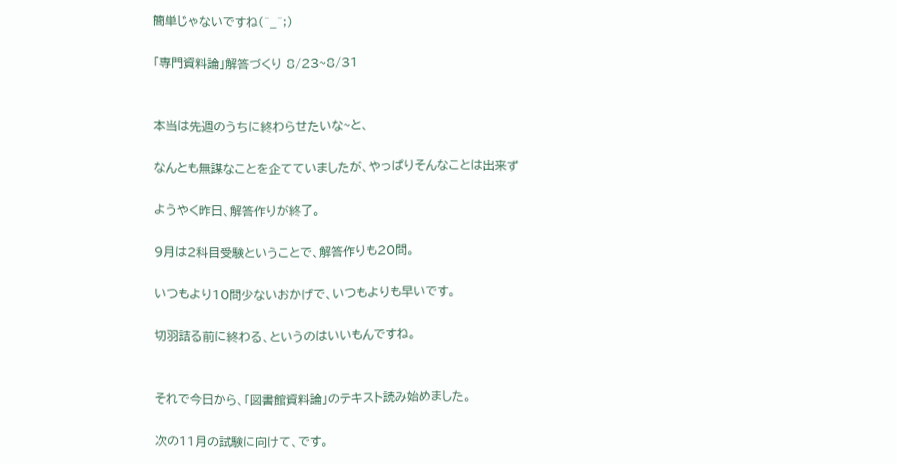簡単じゃないですね(^_^;)

「専門資料論」解答づくり 8/23~8/31


本当は先週のうちに終わらせたいな~と、

なんとも無謀なことを企てていましたが、やっぱりそんなことは出来ず

ようやく昨日、解答作りが終了。

9月は2科目受験ということで、解答作りも20問。

いつもより10問少ないおかげで、いつもよりも早いです。

切羽詰る前に終わる、というのはいいもんですね。


それで今日から、「図書館資料論」のテキスト読み始めました。

次の11月の試験に向けて、です。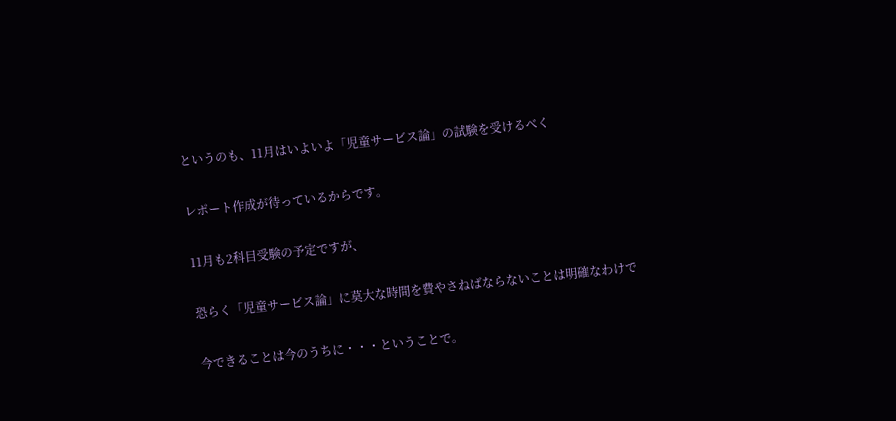というのも、11月はいよいよ「児童サービス論」の試験を受けるべく

レポート作成が待っているからです。

11月も2科目受験の予定ですが、

恐らく「児童サービス論」に莫大な時間を費やさねばならないことは明確なわけで

今できることは今のうちに・・・ということで。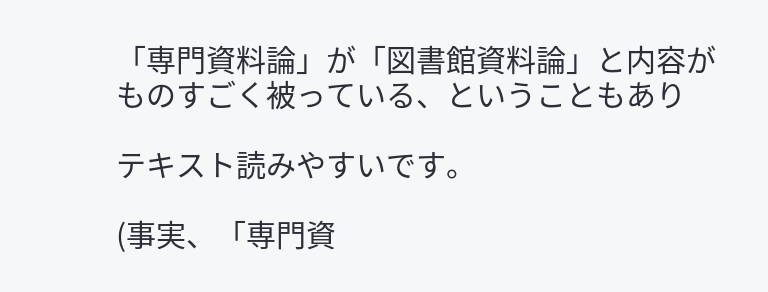「専門資料論」が「図書館資料論」と内容がものすごく被っている、ということもあり

テキスト読みやすいです。

(事実、「専門資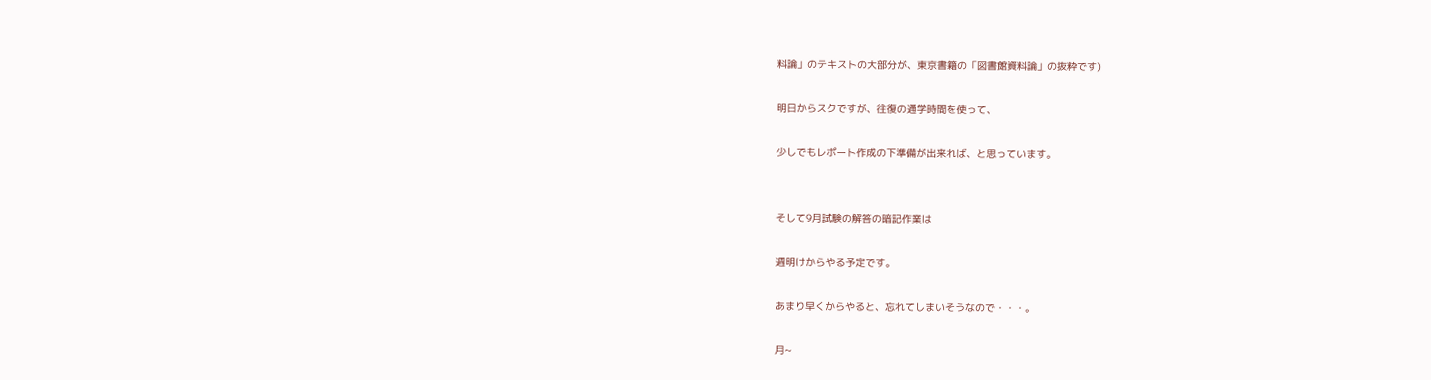料論」のテキストの大部分が、東京書籍の「図書館資料論」の抜粋です)

明日からスクですが、往復の通学時間を使って、

少しでもレポート作成の下準備が出来れば、と思っています。


そして9月試験の解答の暗記作業は

週明けからやる予定です。

あまり早くからやると、忘れてしまいそうなので・・・。

月~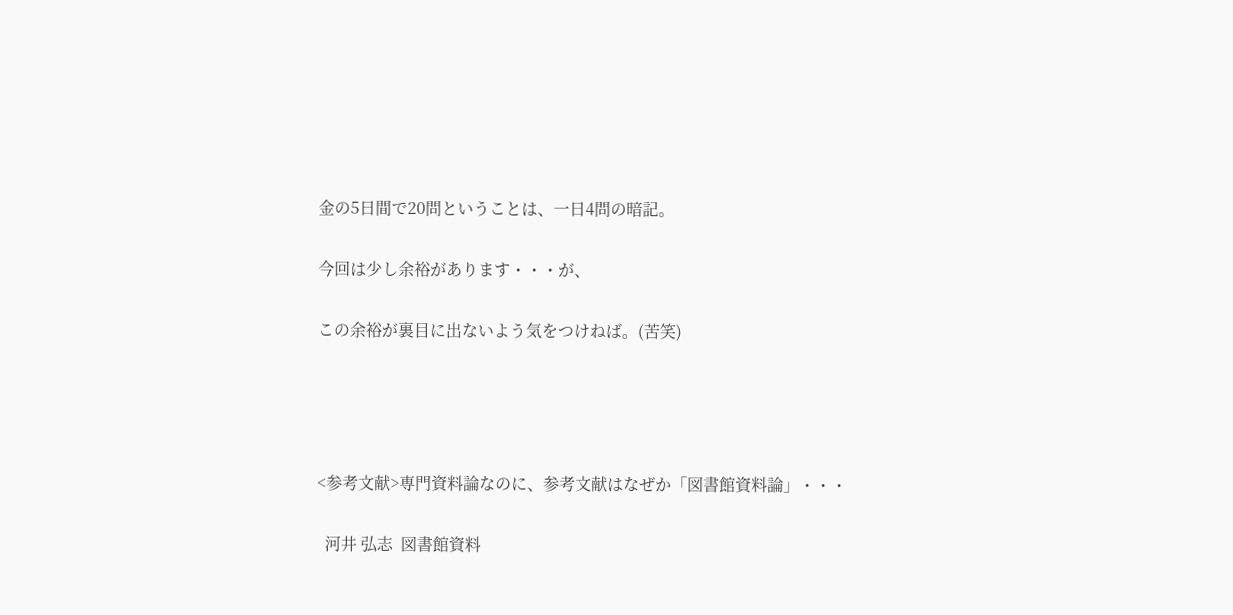金の5日間で20問ということは、一日4問の暗記。

今回は少し余裕があります・・・が、

この余裕が裏目に出ないよう気をつけねば。(苦笑)




<参考文献>専門資料論なのに、参考文献はなぜか「図書館資料論」・・・

  河井 弘志  図書館資料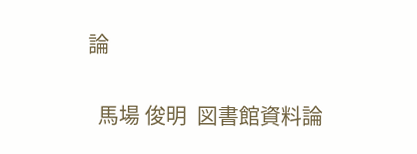論

  馬場 俊明  図書館資料論